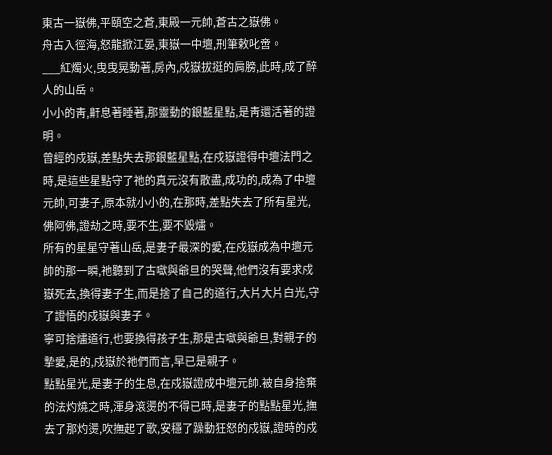東古一嶽佛,平頤空之蒼,東殿一元帥,蒼古之嶽佛。
舟古入徑海,怒龍掀江晏,東嶽一中壇,刑筆敕叱啻。
___紅燭火,曳曳晃動著,房內,戍嶽拔挺的肩膀,此時,成了醉人的山岳。
小小的靑,鼾息著睡著,那靈動的銀藍星點,是靑還活著的證明。
曾經的戍嶽,差點失去那銀藍星點,在戍嶽證得中壇法門之時,是這些星點守了祂的真元沒有散盡,成功的,成為了中壇元帥,可妻子,原本就小小的,在那時,差點失去了所有星光,佛阿佛,證劫之時,要不生,要不毀燼。
所有的星星守著山岳,是妻子最深的愛,在戍嶽成為中壇元帥的那一瞬,祂聽到了古噷與爺旦的哭聲,他們沒有要求戍嶽死去,換得妻子生,而是捨了自己的道行,大片大片白光,守了證悟的戍嶽與妻子。
寧可捨燼道行,也要換得孩子生,那是古噷與爺旦,對親子的摯愛,是的,戍嶽於祂們而言,早已是親子。
點點星光,是妻子的生息,在戍嶽證成中壇元帥.被自身捨棄的法灼燒之時,渾身滾燙的不得已時,是妻子的點點星光,撫去了那灼燙,吹撫起了歌,安穩了躁動狂怒的戍嶽,證時的戍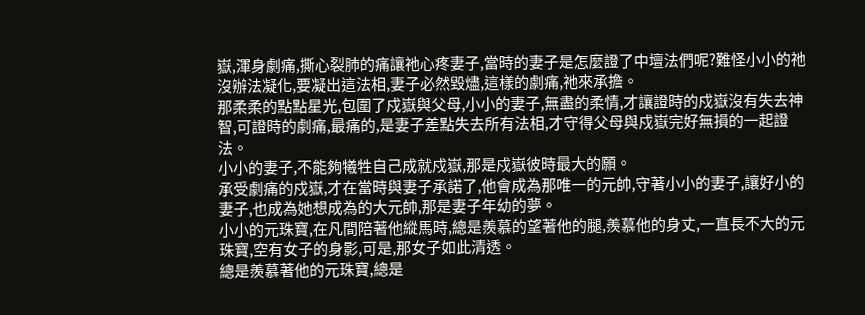嶽,渾身劇痛,撕心裂肺的痛讓祂心疼妻子,當時的妻子是怎麼證了中壇法們呢?難怪小小的祂沒辦法凝化,要凝出這法相,妻子必然毀燼,這樣的劇痛,祂來承擔。
那柔柔的點點星光,包圍了戍嶽與父母,小小的妻子,無盡的柔情,才讓證時的戍嶽沒有失去神智,可證時的劇痛,最痛的,是妻子差點失去所有法相,才守得父母與戍嶽完好無損的一起證法。
小小的妻子,不能夠犧牲自己成就戍嶽,那是戍嶽彼時最大的願。
承受劇痛的戍嶽,才在當時與妻子承諾了,他會成為那唯一的元帥,守著小小的妻子,讓好小的妻子,也成為她想成為的大元帥,那是妻子年幼的夢。
小小的元珠寶,在凡間陪著他縱馬時,總是羨慕的望著他的腿,羨慕他的身丈,一直長不大的元珠寶,空有女子的身影,可是,那女子如此清透。
總是羨慕著他的元珠寶,總是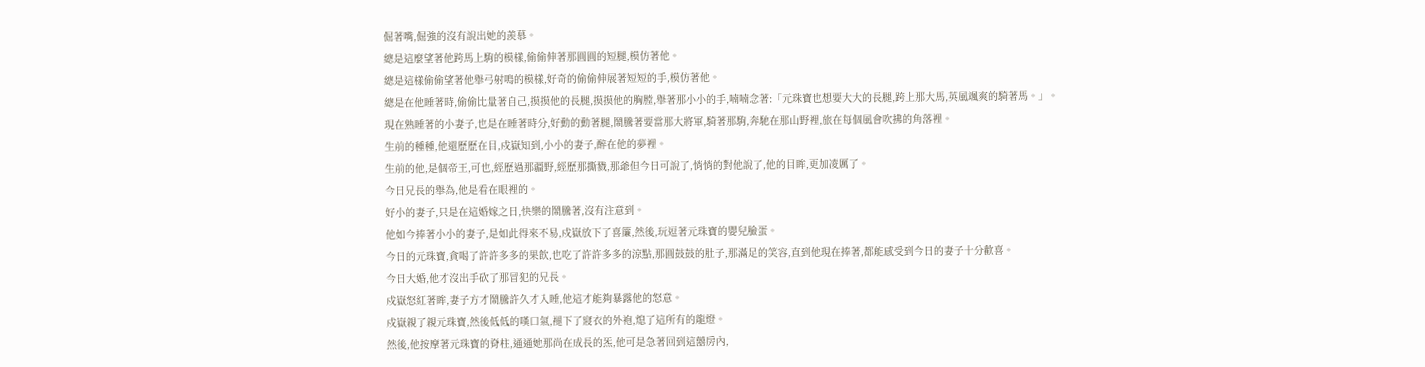倔著嘴,倔強的沒有說出她的羨慕。
總是這麼望著他跨馬上駒的模樣,偷偷伸著那圓圓的短腿,模仿著他。
總是這樣偷偷望著他舉弓射鳴的模樣,好奇的偷偷伸展著短短的手,模仿著他。
總是在他睡著時,偷偷比量著自己,摸摸他的長腿,摸摸他的胸膛,舉著那小小的手,喃喃念著:「元珠寶也想要大大的長腿,跨上那大馬,英風颯爽的騎著馬。」。
現在熟睡著的小妻子,也是在睡著時分,好動的動著腿,鬧騰著要當那大將軍,騎著那駒,奔馳在那山野裡,旅在每個風會吹拂的角落裡。
生前的種種,他還歷歷在目,戍嶽知到,小小的妻子,醉在他的夢裡。
生前的他,是個帝王,可也,經歷過那疆野,經歷那撕戮,那爺但今日可說了,悄悄的對他說了,他的目眸,更加凌厲了。
今日兄長的舉為,他是看在眼裡的。
好小的妻子,只是在這婚嫁之日,快樂的鬧騰著,沒有注意到。
他如今捧著小小的妻子,是如此得來不易,戍嶽放下了喜簾,然後,玩逗著元珠寶的嬰兒臉蛋。
今日的元珠寶,貪喝了許許多多的果飲,也吃了許許多多的涼點,那圓鼓鼓的肚子,那滿足的笑容,直到他現在捧著,都能感受到今日的妻子十分歡喜。
今日大婚,他才沒出手砍了那冒犯的兄長。
戍嶽怒紅著眸,妻子方才鬧騰許久才入睡,他這才能夠暴露他的怒意。
戍嶽親了親元珠寶,然後低低的嘆口氣,褪下了寢衣的外袍,熄了這所有的龍燈。
然後,他按摩著元珠寶的脊柱,通通她那尚在成長的炁,他可是急著回到這囍房內,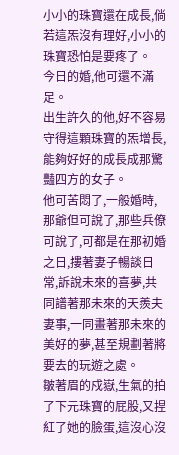小小的珠寶還在成長,倘若這炁沒有理好,小小的珠寶恐怕是要疼了。
今日的婚,他可還不滿足。
出生許久的他,好不容易守得這顆珠寶的炁增長,能夠好好的成長成那驚豔四方的女子。
他可苦悶了,一般婚時,那爺但可說了,那些兵僚可說了,可都是在那初婚之日,摟著妻子暢談日常,訴說未來的喜夢,共同譜著那未來的天羨夫妻事,一同畫著那未來的美好的夢,甚至規劃著將要去的玩遊之處。
皺著眉的戍嶽,生氣的拍了下元珠寶的屁股,又捏紅了她的臉蛋,這沒心沒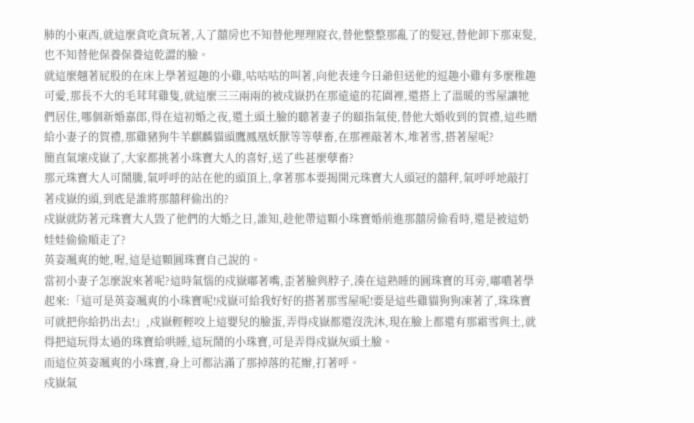肺的小東西,就這麼貪吃貪玩著,入了囍房也不知替他理理寢衣,替他整整那亂了的髮冠,替他卸下那束髮,也不知替他保養保養這乾澀的臉。
就這麼翹著屁股的在床上學著逗趣的小雞,咕咕咕的叫著,向他表達今日爺但送他的逗趣小雞有多麼稚趣可愛,那長不大的毛茸茸雞隻,就這麼三三兩兩的被戍嶽扔在那遠遠的花園裡,還搭上了溫暖的雪屋讓牠們居住,哪個新婚嘉郎,得在這初婚之夜,還土頭土臉的聽著妻子的頤指氣使,替他大婚收到的賀禮,這些贈給小妻子的賀禮,那雞豬狗牛羊麒麟貓頭鷹鳳凰妖獸等等孽畜,在那裡敲著木,堆著雪,搭著屋呢?
簡直氣壞戍嶽了,大家都挑著小珠寶大人的喜好,送了些甚麼孽畜?
那元珠寶大人可鬧騰,氣呼呼的站在他的頭頂上,拿著那本要揭開元珠寶大人頭冠的囍秤,氣呼呼地敲打著戍嶽的頭,到底是誰將那囍秤偷出的?
戍嶽就防著元珠寶大人毀了他們的大婚之日,誰知,趁他帶這顆小珠寶婚前進那囍房偷看時,還是被這奶娃娃偷偷順走了?
英姿颯爽的她,喔,這是這顆圓珠寶自己說的。
當初小妻子怎麼說來著呢?這時氣惱的戍嶽嘟著嘴,歪著臉與脖子,湊在這熟睡的圓珠寶的耳旁,嘟噥著學起來:「這可是英姿颯爽的小珠寶呢!戍嶽可給我好好的搭著那雪屋呢!要是這些雞貓狗狗凍著了,珠珠寶可就把你給扔出去!」,戍嶽輕輕咬上這嬰兒的臉蛋,弄得戍嶽都還沒洗沐,現在臉上都還有那霜雪與土,就得把這玩得太過的珠寶給哄睡,這玩鬧的小珠寶,可是弄得戍嶽灰頭土臉。
而這位英姿颯爽的小珠寶,身上可都沾滿了那掉落的花瓣,打著呼。
戍嶽氣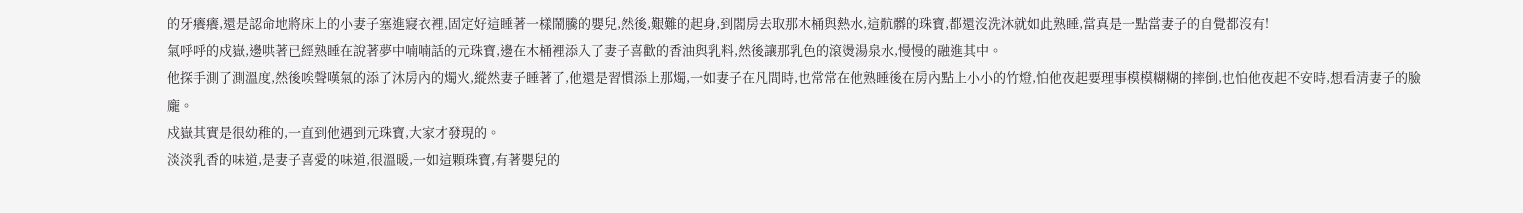的牙癢癢,還是認命地將床上的小妻子塞進寢衣裡,固定好這睡著一樣鬧騰的嬰兒,然後,艱難的起身,到閣房去取那木桶與熱水,這骯髒的珠寶,都還沒洗沐就如此熟睡,當真是一點當妻子的自覺都沒有!
氣呼呼的戍嶽,邊哄著已經熟睡在說著夢中喃喃話的元珠寶,邊在木桶裡添入了妻子喜歡的香油與乳料,然後讓那乳色的滾燙湯泉水,慢慢的融進其中。
他探手測了測溫度,然後唉聲嘆氣的添了沐房內的燭火,縱然妻子睡著了,他還是習慣添上那燭,一如妻子在凡間時,也常常在他熟睡後在房內點上小小的竹燈,怕他夜起要理事模模糊糊的摔倒,也怕他夜起不安時,想看清妻子的臉龐。
戍嶽其實是很幼稚的,一直到他遇到元珠寶,大家才發現的。
淡淡乳香的味道,是妻子喜愛的味道,很溫暖,一如這顆珠寶,有著嬰兒的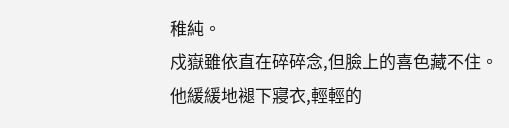稚純。
戍嶽雖依直在碎碎念,但臉上的喜色藏不住。
他緩緩地褪下寢衣,輕輕的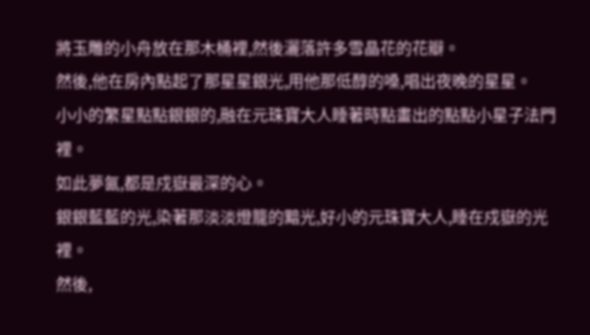將玉雕的小舟放在那木桶裡,然後灑落許多雪晶花的花瓣。
然後,他在房內點起了那星星銀光,用他那低醇的嗓,唱出夜晚的星星。
小小的繁星點點銀銀的,融在元珠寶大人睡著時點畫出的點點小星子法門裡。
如此夢氤,都是戍嶽最深的心。
銀銀藍藍的光,染著那淡淡燈籠的黯光,好小的元珠寶大人,睡在戍嶽的光裡。
然後,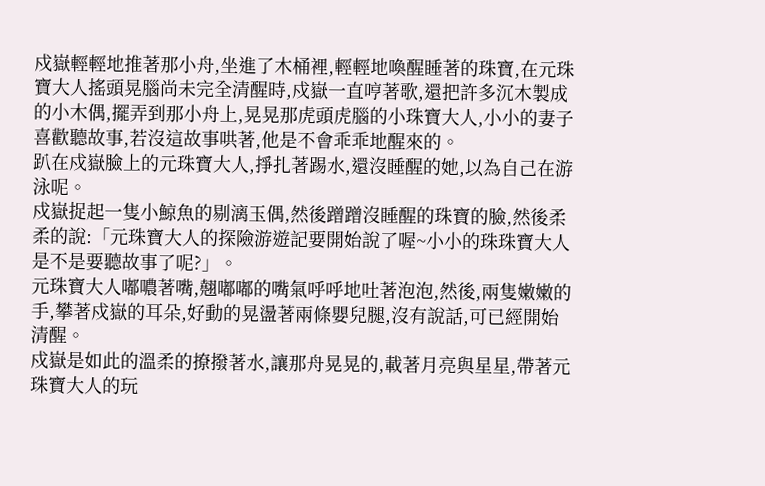戍嶽輕輕地推著那小舟,坐進了木桶裡,輕輕地喚醒睡著的珠寶,在元珠寶大人搖頭晃腦尚未完全清醒時,戍嶽一直哼著歌,還把許多沉木製成的小木偶,擺弄到那小舟上,晃晃那虎頭虎腦的小珠寶大人,小小的妻子喜歡聽故事,若沒這故事哄著,他是不會乖乖地醒來的。
趴在戍嶽臉上的元珠寶大人,掙扎著踢水,還沒睡醒的她,以為自己在游泳呢。
戍嶽捉起一隻小鯨魚的剔漓玉偶,然後蹭蹭沒睡醒的珠寶的臉,然後柔柔的說:「元珠寶大人的探險游遊記要開始說了喔~小小的珠珠寶大人是不是要聽故事了呢?」。
元珠寶大人嘟噥著嘴,翹嘟嘟的嘴氣呼呼地吐著泡泡,然後,兩隻嫩嫩的手,攀著戍嶽的耳朵,好動的晃盪著兩條嬰兒腿,沒有說話,可已經開始清醒。
戍嶽是如此的溫柔的撩撥著水,讓那舟晃晃的,載著月亮與星星,帶著元珠寶大人的玩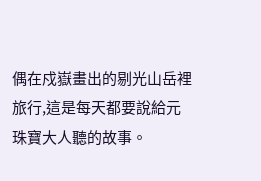偶在戍嶽畫出的剔光山岳裡旅行,這是每天都要說給元珠寶大人聽的故事。